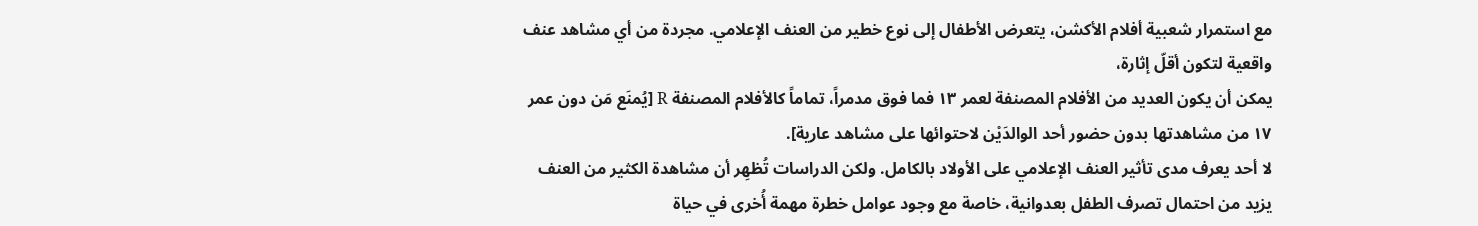مع استمرار شعبية أفلام الأكشن، يتعرض الأطفال إلى نوع خطير من العنف الإعلامي. مجردة من أي مشاهد عنف واقعية لتكون أقلّ إثارة،
يمكن أن يكون العديد من الأفلام المصنفة لعمر ١٣ فما فوق مدمراً، تماماً كالأفلام المصنفة R [يُمنَع مَن دون عمر ١٧ من مشاهدتها بدون حضور أحد الوالدَيْن لاحتوائها على مشاهد عارية].
لا أحد يعرف مدى تأثير العنف الإعلامي على الأولاد بالكامل. ولكن الدراسات تُظهِر أن مشاهدة الكثير من العنف يزيد من احتمال تصرف الطفل بعدوانية، خاصة مع وجود عوامل خطرة مهمة أُخرى في حياة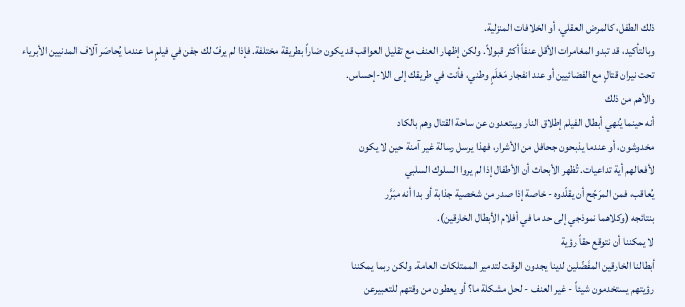ذلك الطفل، كالمرض العقلي، أو الخلافات المنزلية.
وبالتأكيد، قد تبدو المغامرات الأقل عنفاً أكثر قبولاً. ولكن إظهار العنف مع تقليل العواقب قد يكون ضاراً بطريقة مختلفة. فإذا لم يرفّ لك جفن في فيلمٍ ما عندما يُحاصَر آلاف المدنيين الأبرياء تحت نيران قتالٍ مع الفضائيين أو عند انفجار مَعْلَمٍ وطني، فأنت في طريقك إلى اللا-إحساس.
والأهم من ذلك
أنه حينما يُنهي أبطال الفيلم إطلاق النار ويبتعدون عن ساحة القتال وهم بالكاد
مخدوشون، أو عندما يذبحون جحافل من الأشرار، فهذا يرسل رسالة غير آمنة حين لا يكون
لأفعالهم أية تداعيات. تُظهر الأبحاث أن الأطفال إذا لم يروا السلوك السلبي
يُعاقب، فمن المرَجّح أن يقلّدوه - خاصة إذا صدر من شخصية جذابة أو بدا أنه مبَرَّر
بنتائجه (وكلاهما نموذجي إلى حد ما في أفلام الأبطال الخارقين).
لا يمكننا أن نتوقع حقاً رؤية
أبطالنا الخارقين المفَضّلين لدينا يجدون الوقت لتدمير الممتلكات العامة. ولكن ربما يمكننا
رؤيتهم يستخدمون شيئاً - غير العنف - لحل مشكلة ما؟ أو يعطون من وقتهم للتعبيرعن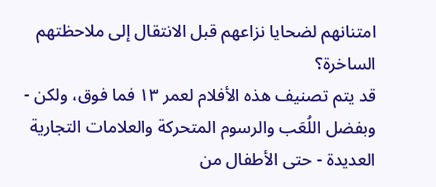امتنانهم لضحايا نزاعهم قبل الانتقال إلى ملاحظتهم الساخرة؟
قد يتم تصنيف هذه الأفلام لعمر ١٣ فما فوق، ولكن - وبفضل اللُعَب والرسوم المتحركة والعلامات التجارية العديدة - حتى الأطفال من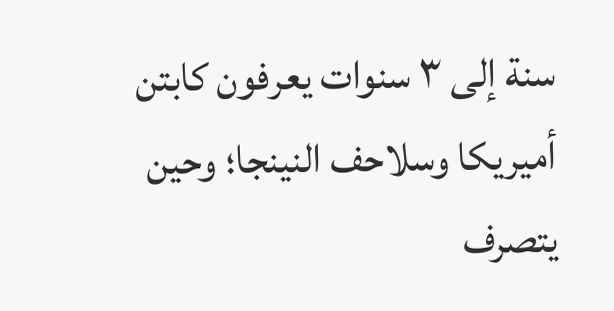سنة إلى ٣ سنوات يعرفون كابتن أميريكا وسلاحف النينجا؛ وحين يتصرف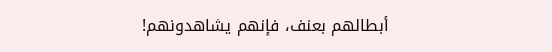أبطالهم بعنف، فإنهم يشاهدونهم!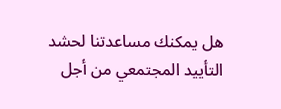هل يمكنك مساعدتنا لحشد التأييد المجتمعي من أجل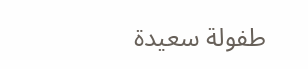طفولة سعيدة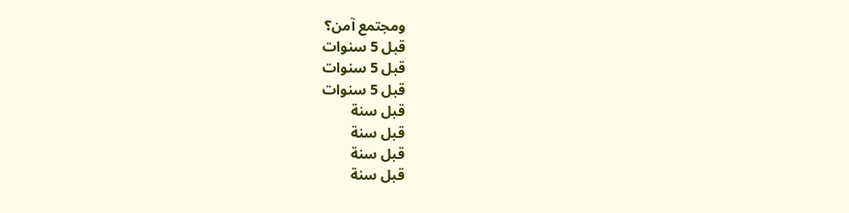ومجتمع آمن؟
قبل 5 سنوات
قبل 5 سنوات
قبل 5 سنوات
قبل سنة
قبل سنة
قبل سنة
قبل سنة